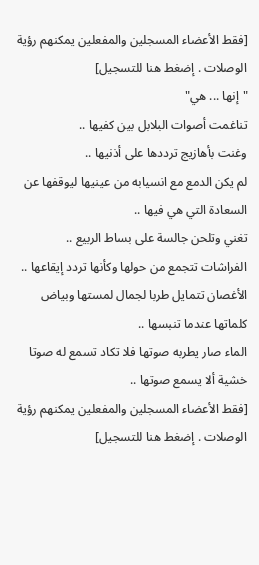[فقط الأعضاء المسجلين والمفعلين يمكنهم رؤية الوصلات . إضغط هنا للتسجيل]
"إنها ... هي"
تناغمت أصوات البلابل بين كفيها ..
وغنت بأهازيج ترددها على أذنيها ..
لم يكن الدمع مع انسيابه من عينيها ليوقفها عن السعادة التي هي فيها ..
تغني وتلحن جالسة على بساط الربيع ..
الفراشات تتجمع من حولها وكأنها تردد إيقاعها ..
الأغصان تتمايل طربا لجمال لمستها وبياض كلماتها عندما تنبسها ..
الماء صار يطربه صوتها فلا تكاد تسمع له صوتا خشية ألا يسمع صوتها ..
[فقط الأعضاء المسجلين والمفعلين يمكنهم رؤية الوصلات . إضغط هنا للتسجيل]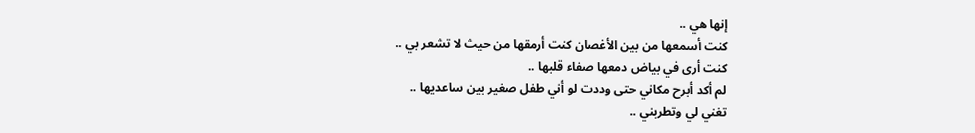إنها هي ..
كنت أسمعها من بين الأغصان كنت أرمقها من حيث لا تشعر بي ..
كنت أرى في بياض دمعها صفاء قلبها ..
لم أكد أبرح مكاني حتى وددت لو أني طفل صغير بين ساعديها ..
تغني لي وتطربني ..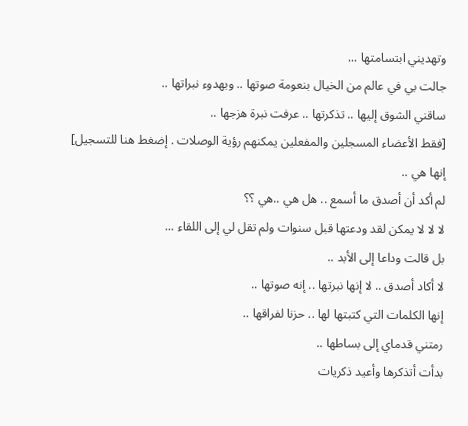وتهديني ابتسامتها ...
جالت بي في عالم من الخيال بنعومة صوتها .. وبهدوء نبراتها ..
ساقني الشوق إليها .. تذكرتها .. عرفت نبرة هزجها ..
[فقط الأعضاء المسجلين والمفعلين يمكنهم رؤية الوصلات . إضغط هنا للتسجيل]
إنها هي ..
لم أكد أن أصدق ما أسمع .. هل هي ..هي ؟؟
لا لا لا يمكن لقد ودعتها قبل سنوات ولم تقل لي إلى اللقاء ...
بل قالت وداعا إلى الأبد ..
لا أكاد أصدق .. لا إنها نبرتها .. إنه صوتها ..
إنها الكلمات التي كتبتها لها .. حزنا لفراقها ..
رمتني قدماي إلى بساطها ..
بدأت أتذكرها وأعيد ذكريات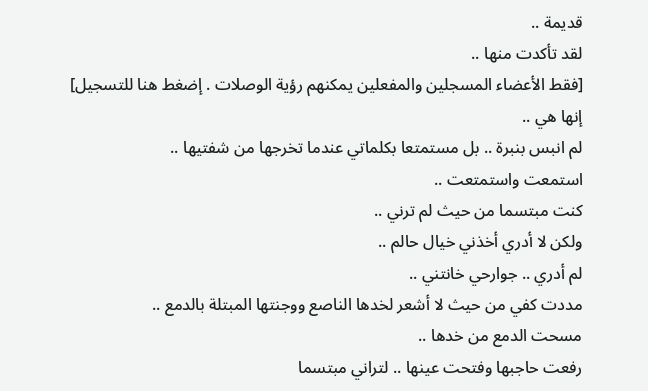قديمة ..
لقد تأكدت منها ..
[فقط الأعضاء المسجلين والمفعلين يمكنهم رؤية الوصلات . إضغط هنا للتسجيل]
إنها هي ..
لم انبس بنبرة .. بل مستمتعا بكلماتي عندما تخرجها من شفتيها ..
استمعت واستمتعت ..
كنت مبتسما من حيث لم ترني ..
ولكن لا أدري أخذني خيال حالم ..
لم أدري .. جوارحي خانتني ..
مددت كفي من حيث لا أشعر لخدها الناصع ووجنتها المبتلة بالدمع ..
مسحت الدمع من خدها ..
رفعت حاجبها وفتحت عينها .. لتراني مبتسما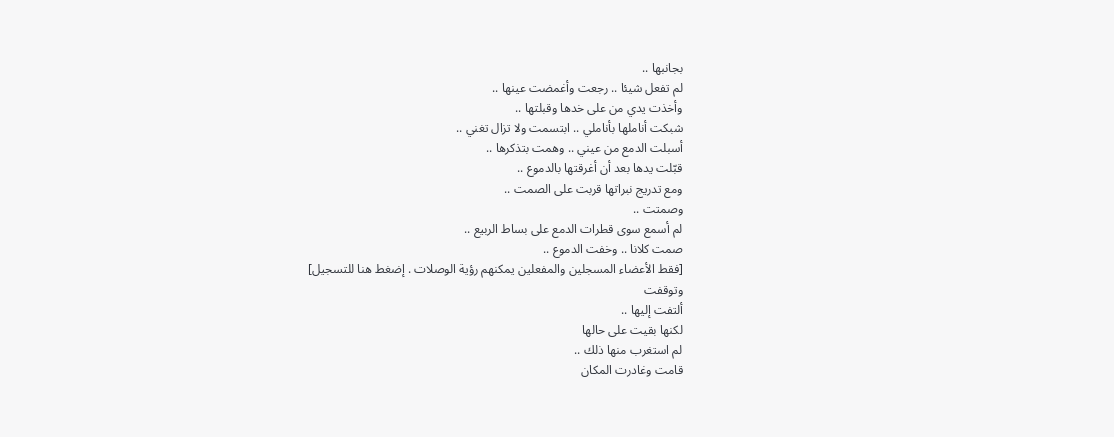بجانبها ..
لم تفعل شيئا .. رجعت وأغمضت عينها ..
وأخذت يدي من على خدها وقبلتها ..
شبكت أناملها بأناملي .. ابتسمت ولا تزال تغني ..
أسبلت الدمع من عيني .. وهمت بتذكرها ..
قبّلت يدها بعد أن أغرقتها بالدموع ..
ومع تدريج نبراتها قربت على الصمت ..
وصمتت ..
لم أسمع سوى قطرات الدمع على بساط الربيع ..
صمت كلانا .. وخفت الدموع ..
[فقط الأعضاء المسجلين والمفعلين يمكنهم رؤية الوصلات . إضغط هنا للتسجيل]
وتوقفت
ألتفت إليها ..
لكنها بقيت على حالها
لم استغرب منها ذلك ..
قامت وغادرت المكان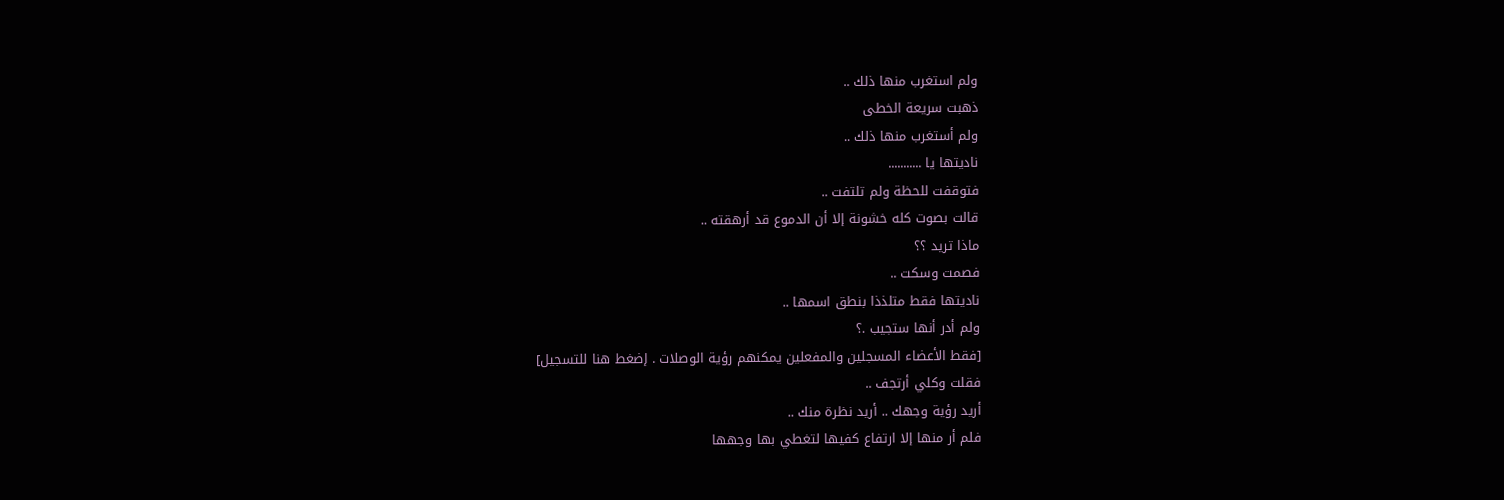ولم استغرب منها ذلك ..
ذهبت سريعة الخطى
ولم أستغرب منها ذلك ..
ناديتها يا ...........
فتوقفت للحظة ولم تلتفت ..
قالت بصوت كله خشونة إلا أن الدموع قد أرهقته ..
ماذا تريد ؟؟
فصمت وسكت ..
ناديتها فقط متلذذا بنطق اسمها ..
ولم أدر أنها ستجيب .؟
[فقط الأعضاء المسجلين والمفعلين يمكنهم رؤية الوصلات . إضغط هنا للتسجيل]
فقلت وكلي أرتجف ..
أريد رؤية وجهك .. أريد نظرة منك ..
فلم أر منها إلا ارتفاع كفيها لتغطي بها وجهها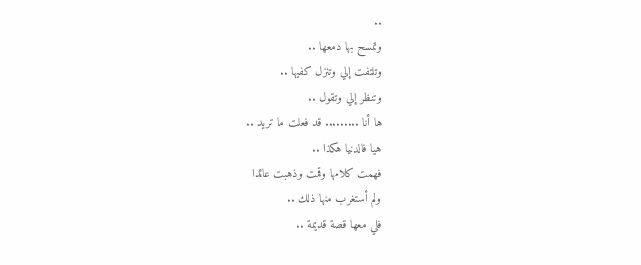..
وتمسح بها دمعها ..
وتلتفت إلي وتنزل كفيها ..
وتنظر إلي وتقول ..
ها أنا ......... قد فعلت ما تريد ..
هيا فالدنيا هكذا ..
فهمت كلامها وقمت وذهبت عائدا
ولم أستغرب منها ذلك ..
فلي معها قصة قديمة ..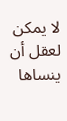لا يمكن لعقل أن ينساها